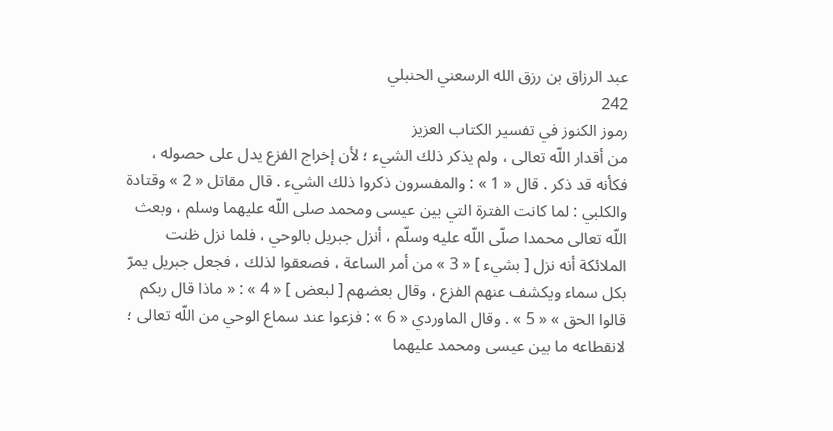عبد الرزاق بن رزق الله الرسعني الحنبلي
242
رموز الكنوز في تفسير الكتاب العزيز
من أقدار اللّه تعالى ، ولم يذكر ذلك الشيء ؛ لأن إخراج الفزع يدل على حصوله ، فكأنه قد ذكر . قال « 1 » : والمفسرون ذكروا ذلك الشيء . قال مقاتل « 2 » وقتادة والكلبي : لما كانت الفترة التي بين عيسى ومحمد صلى اللّه عليهما وسلم ، وبعث اللّه تعالى محمدا صلّى اللّه عليه وسلّم ، أنزل جبريل بالوحي ، فلما نزل ظنت الملائكة أنه نزل [ بشيء ] « 3 » من أمر الساعة ، فصعقوا لذلك ، فجعل جبريل يمرّ بكل سماء ويكشف عنهم الفزع ، وقال بعضهم [ لبعض ] « 4 » : « ماذا قال ربكم قالوا الحق » « 5 » . وقال الماوردي « 6 » : فزعوا عند سماع الوحي من اللّه تعالى ؛ لانقطاعه ما بين عيسى ومحمد عليهما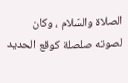الصلاة والسّلام ، وكان لصوته صلصلة كوقع الحديد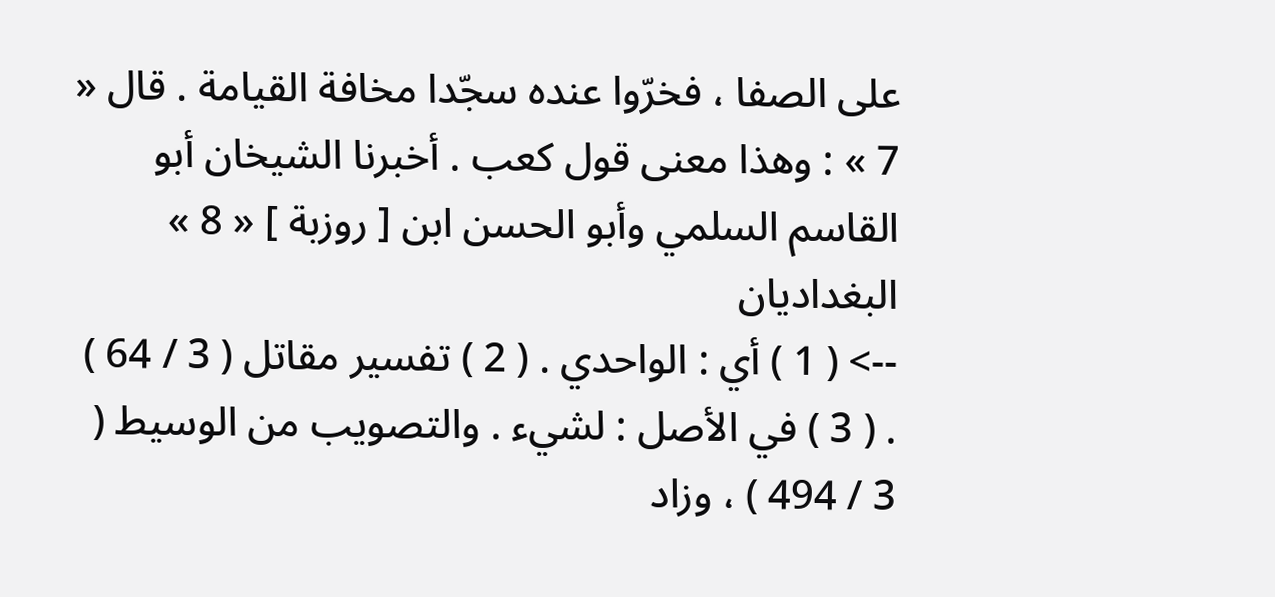على الصفا ، فخرّوا عنده سجّدا مخافة القيامة . قال « 7 » : وهذا معنى قول كعب . أخبرنا الشيخان أبو القاسم السلمي وأبو الحسن ابن [ روزبة ] « 8 » البغداديان
--> ( 1 ) أي : الواحدي . ( 2 ) تفسير مقاتل ( 3 / 64 ) . ( 3 ) في الأصل : لشيء . والتصويب من الوسيط ( 3 / 494 ) ، وزاد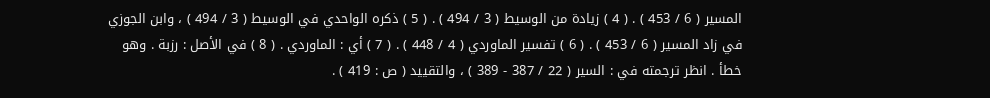المسير ( 6 / 453 ) . ( 4 ) زيادة من الوسيط ( 3 / 494 ) . ( 5 ) ذكره الواحدي في الوسيط ( 3 / 494 ) ، وابن الجوزي في زاد المسير ( 6 / 453 ) . ( 6 ) تفسير الماوردي ( 4 / 448 ) . ( 7 ) أي : الماوردي . ( 8 ) في الأصل : رزبة . وهو خطأ . انظر ترجمته في : السير ( 22 / 387 - 389 ) ، والتقييد ( ص : 419 ) .